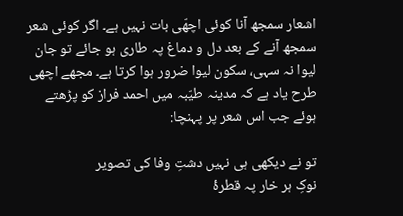اشعار سمجھ آنا کوئی اچھّی بات نہیں ہے۔ اگر کوئی شعر سمجھ آنے کے بعد دل و دماغ پہ طاری ہو جائے تو جان لیوا نہ سہی، سکون لیوا ضرور ہوا کرتا ہے۔ مجھے اچھی طرح یاد ہے کہ مدینہ طیّبہ میں احمد فراز کو پڑھتے ہوئے جب اس شعر پر پہنچا:

تو نے دیکھی ہی نہیں دشتِ وفا کی تصویر
نوکِ ہر خار پہ قطرۂ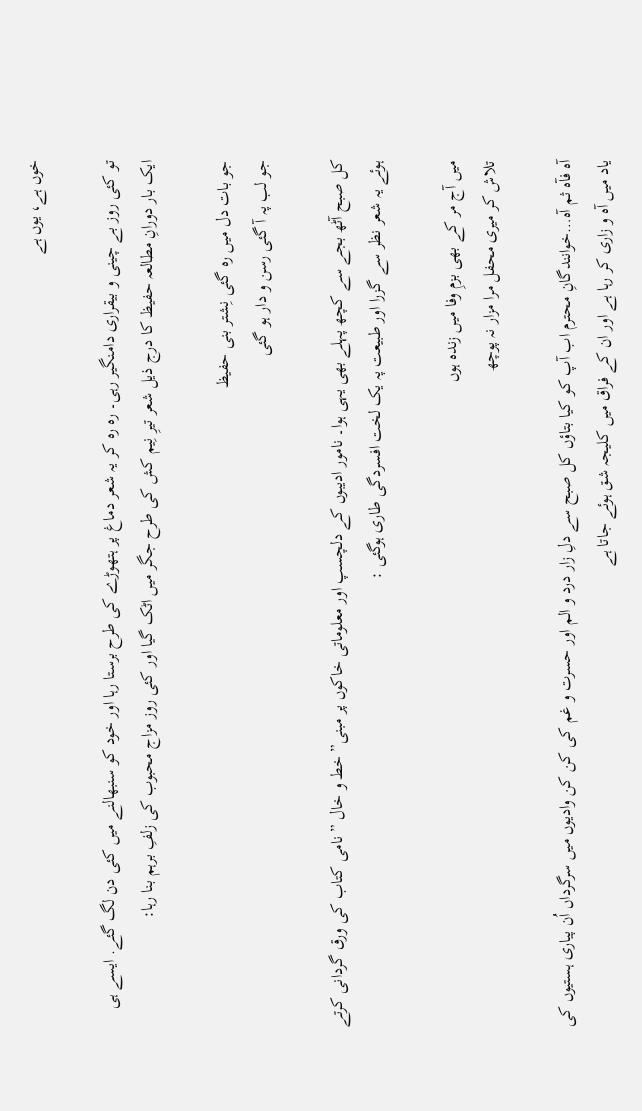خوں ہے، یوں ہے

تو کئی روز بے چینی و بیقراری دامنگیر رہی۔ رہ رہ کر یہ شعر دماغ پر ہتھوڑے کی طرح برستا رہا اور خود کو سنبھالنے میں کئی دن لگ گئے. ایسے ہی ایک بار دورانِ مطالعہ حفیظ کا درج ذیل شعر تیرِ نِیم کش کی طرح جگر میں اٹک گیا اور کئی روز مزاج محبوب کی زلفِ برہم بنا رہا:

جو بات دل میں رہ گئی نِشتر بنی حفیظ
جو لب پہ آ گئی رسن و دار ہو گئی

کل صبح آٹھ بجے سے کچھ پہلے بھی یہی ہوا۔ نامور ادیبوں کے دلچسپ اور معلوماتی خاکوں پر مبنی” خط و خال ” نامی کتاب کی ورق گردانی کرتے ہوئے یہ شعر نظر سے گزرا اور طبیعت پہ یک لخت افسردگی طاری ہوگئی :

میں آج مر کے بھی بزمِ وفا میں زندہ ہوں
تلاش کر میری محفل مرا مزار نہ پوچھ

آہ فآہ ثم آہ…خوانندگانِ محترم اب آپ کو کیا بتاؤں کل صبح سے دلِ زار درد و الم اور حسرت و غم کی کن کن وادیوں میں سرگرداں اُن پیاری ہستیوں کی یاد میں آہ و زاری کر رہا ہے اور ان کے فراق میں کلیجہ شق ہوئے جاتا ہے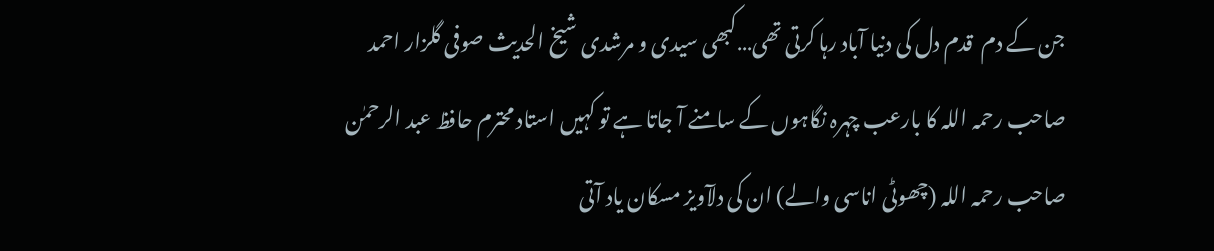جن کے دم  قدم دل کی دنیا آباد رہا کرتی تھی…کبھی سیدی و مرشدی شیخ الحدیث صوفی گلزار احمد صاحب رحمہ اللہ کا بارعب چہرہ نگاہوں کے سامنے آ جاتا ہے تو کہیں استاد محترم حافظ عبد الرحمٰن صاحب رحمہ اللہ (چھوٹی اناسی والے) ان کی دلآویز مسکان یاد آتی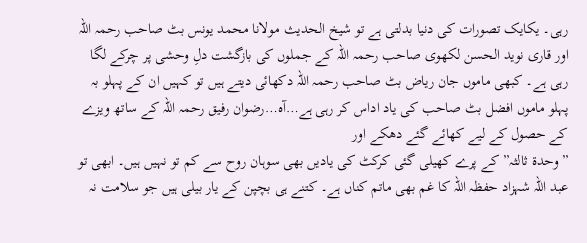رہی۔ یکایک تصورات کی دنیا بدلتی ہے تو شیخ الحدیث مولانا محمد یونس بٹ صاحب رحمہ اللہ اور قاری نوید الحسن لکھوی صاحب رحمہ اللہ کے جملوں کی بازگشت دلِ وحشی پر چرکے لگا رہی ہے۔ کبھی ماموں جان ریاض بٹ صاحب رحمہ اللہ دکھائی دیتے ہیں تو کہیں ان کے پہلو بہ پہلو ماموں افضل بٹ صاحب کی یاد اداس کر رہی ہے…آہ…رضوان رفیق رحمہ اللہ کے ساتھ ویزے کے حصول کے لیے کھائے گئے دھکے اور
” وحدۃ ثالثہ” کے پرے کھیلی گئی کرکٹ کی یادیں بھی سوہان روح سے کم تو نہیں ہیں۔ ابھی تو عبد اللہ شہزاد حفظہ اللہ کا غم بھی ماتم کناں ہے۔ کتنے ہی بچپن کے یار بیلی ہیں جو سلامت نہ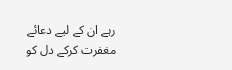رہے ان کے لیے دعائے مغفرت کرکے دل کو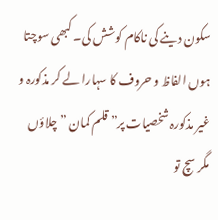سکون دینے کی ناکام کوشش کی۔ کبھی سوچتا ہوں الفاظ و حروف کا سہارا لے کر مذکورہ و غیر مذکورہ شخصیات پر” قلم کمان ” چلاؤں مگر سچ تو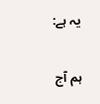یہ ہے:

ہم آج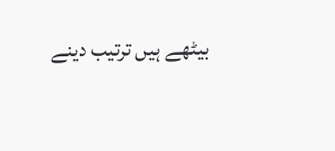بیٹھے ہیں ترتیب دینے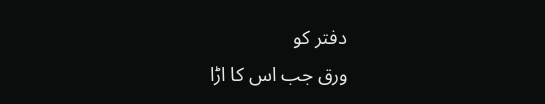دفتر کو
ورق جب اس کا اڑا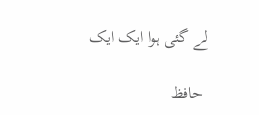لے گئی ہوا ایک ایک

 حافظ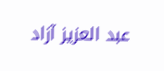عبد العزيز آزاد